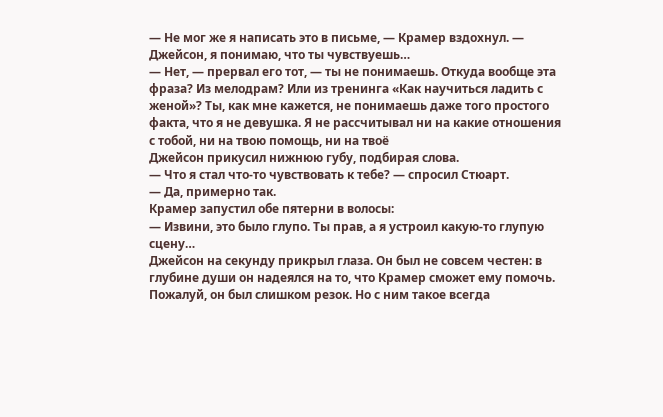— Не мог же я написать это в письме, — Крамер вздохнул. — Джейсон, я понимаю, что ты чувствуешь…
— Нет, — прервал его тот, — ты не понимаешь. Откуда вообще эта фраза? Из мелодрам? Или из тренинга «Как научиться ладить с женой»? Ты, как мне кажется, не понимаешь даже того простого факта, что я не девушка. Я не рассчитывал ни на какие отношения с тобой, ни на твою помощь, ни на твоё
Джейсон прикусил нижнюю губу, подбирая слова.
— Что я стал что-то чувствовать к тебе? — спросил Стюарт.
— Да, примерно так.
Крамер запустил обе пятерни в волосы:
— Извини, это было глупо. Ты прав, а я устроил какую-то глупую сцену…
Джейсон на секунду прикрыл глаза. Он был не совсем честен: в глубине души он надеялся на то, что Крамер сможет ему помочь. Пожалуй, он был слишком резок. Но с ним такое всегда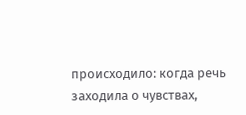происходило: когда речь заходила о чувствах,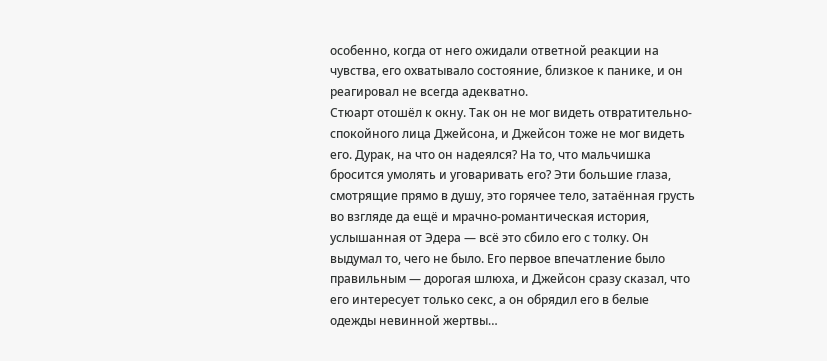особенно, когда от него ожидали ответной реакции на чувства, его охватывало состояние, близкое к панике, и он реагировал не всегда адекватно.
Стюарт отошёл к окну. Так он не мог видеть отвратительно-спокойного лица Джейсона, и Джейсон тоже не мог видеть его. Дурак, на что он надеялся? На то, что мальчишка бросится умолять и уговаривать его? Эти большие глаза, смотрящие прямо в душу, это горячее тело, затаённая грусть во взгляде да ещё и мрачно-романтическая история, услышанная от Эдера — всё это сбило его с толку. Он выдумал то, чего не было. Его первое впечатление было правильным — дорогая шлюха, и Джейсон сразу сказал, что его интересует только секс, а он обрядил его в белые одежды невинной жертвы…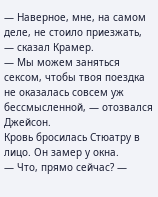— Наверное, мне, на самом деле, не стоило приезжать, — сказал Крамер.
— Мы можем заняться сексом, чтобы твоя поездка не оказалась совсем уж бессмысленной, — отозвался Джейсон.
Кровь бросилась Стюатру в лицо. Он замер у окна.
— Что, прямо сейчас? —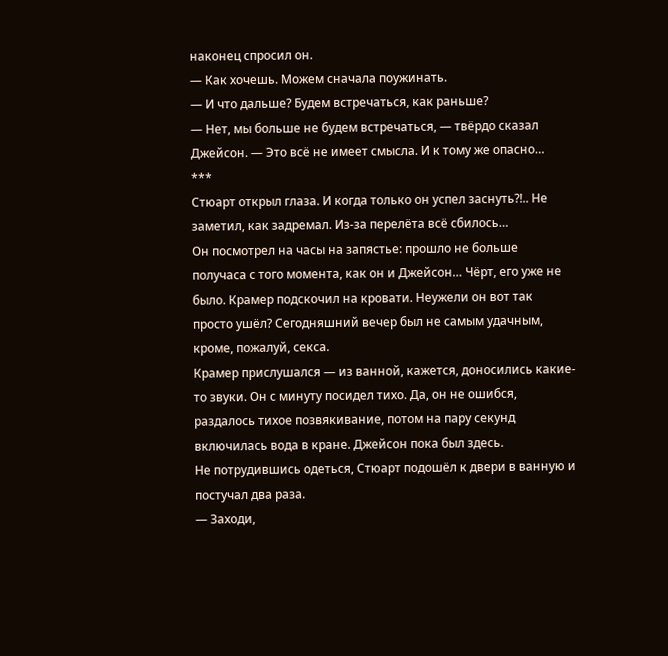наконец спросил он.
— Как хочешь. Можем сначала поужинать.
— И что дальше? Будем встречаться, как раньше?
— Нет, мы больше не будем встречаться, — твёрдо сказал Джейсон. — Это всё не имеет смысла. И к тому же опасно…
***
Стюарт открыл глаза. И когда только он успел заснуть?!.. Не заметил, как задремал. Из-за перелёта всё сбилось…
Он посмотрел на часы на запястье: прошло не больше получаса с того момента, как он и Джейсон… Чёрт, его уже не было. Крамер подскочил на кровати. Неужели он вот так просто ушёл? Сегодняшний вечер был не самым удачным, кроме, пожалуй, секса.
Крамер прислушался — из ванной, кажется, доносились какие-то звуки. Он с минуту посидел тихо. Да, он не ошибся, раздалось тихое позвякивание, потом на пару секунд включилась вода в кране. Джейсон пока был здесь.
Не потрудившись одеться, Стюарт подошёл к двери в ванную и постучал два раза.
— Заходи,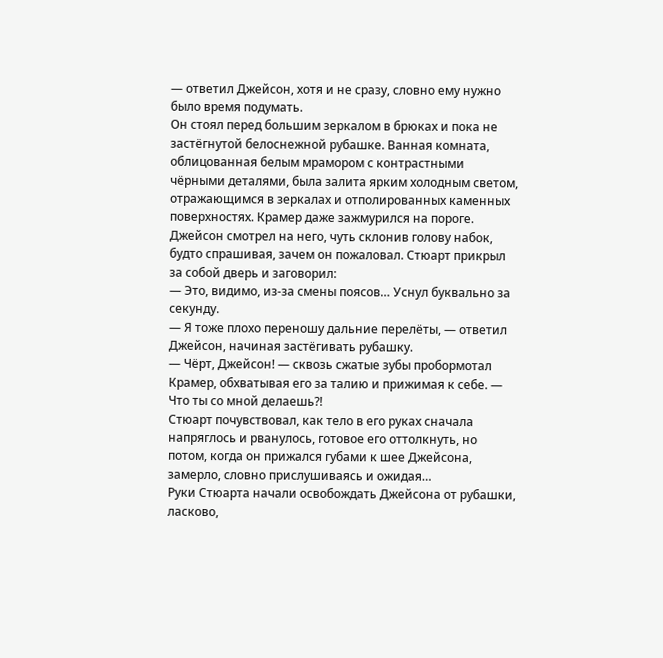— ответил Джейсон, хотя и не сразу, словно ему нужно было время подумать.
Он стоял перед большим зеркалом в брюках и пока не застёгнутой белоснежной рубашке. Ванная комната, облицованная белым мрамором с контрастными чёрными деталями, была залита ярким холодным светом, отражающимся в зеркалах и отполированных каменных поверхностях. Крамер даже зажмурился на пороге.
Джейсон смотрел на него, чуть склонив голову набок, будто спрашивая, зачем он пожаловал. Стюарт прикрыл за собой дверь и заговорил:
— Это, видимо, из-за смены поясов… Уснул буквально за секунду.
— Я тоже плохо переношу дальние перелёты, — ответил Джейсон, начиная застёгивать рубашку.
— Чёрт, Джейсон! — сквозь сжатые зубы пробормотал Крамер, обхватывая его за талию и прижимая к себе. — Что ты со мной делаешь?!
Стюарт почувствовал, как тело в его руках сначала напряглось и рванулось, готовое его оттолкнуть, но потом, когда он прижался губами к шее Джейсона, замерло, словно прислушиваясь и ожидая…
Руки Стюарта начали освобождать Джейсона от рубашки, ласково,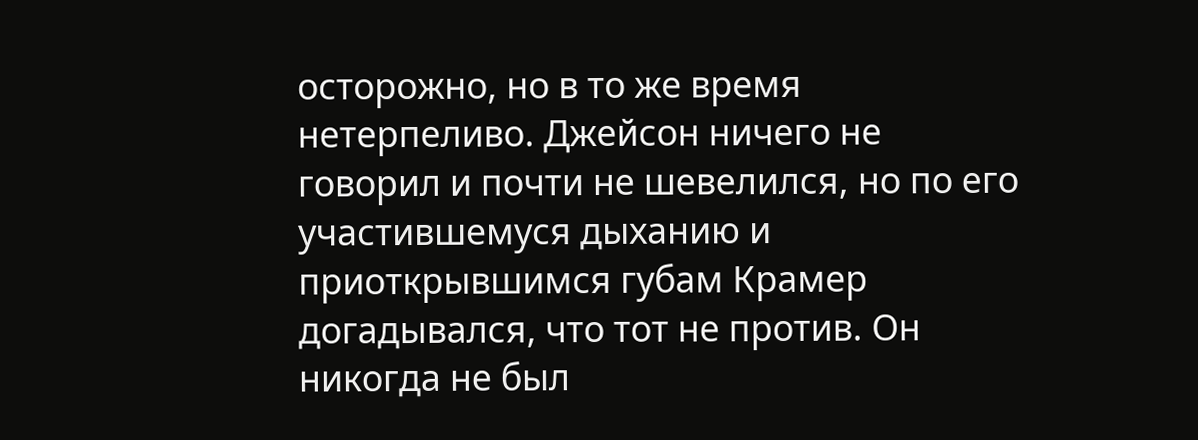осторожно, но в то же время нетерпеливо. Джейсон ничего не говорил и почти не шевелился, но по его участившемуся дыханию и приоткрывшимся губам Крамер догадывался, что тот не против. Он никогда не был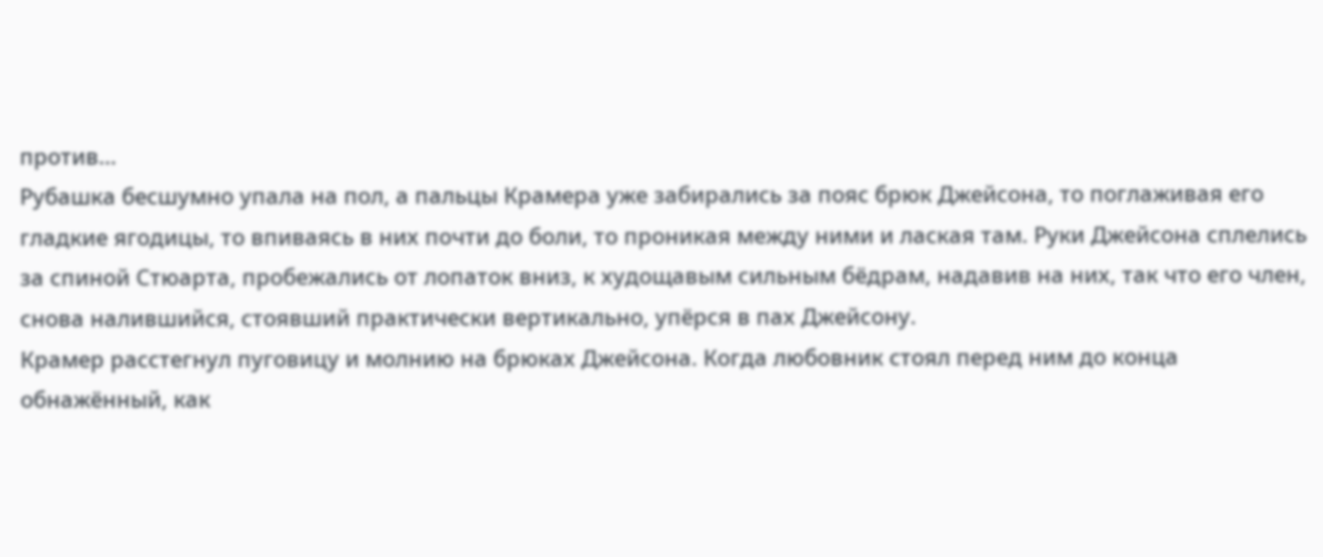против…
Рубашка бесшумно упала на пол, а пальцы Крамера уже забирались за пояс брюк Джейсона, то поглаживая его гладкие ягодицы, то впиваясь в них почти до боли, то проникая между ними и лаская там. Руки Джейсона сплелись за спиной Стюарта, пробежались от лопаток вниз, к худощавым сильным бёдрам, надавив на них, так что его член, снова налившийся, стоявший практически вертикально, упёрся в пах Джейсону.
Крамер расстегнул пуговицу и молнию на брюках Джейсона. Когда любовник стоял перед ним до конца обнажённый, как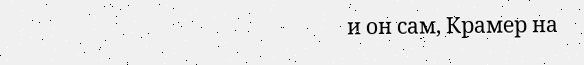и он сам, Крамер на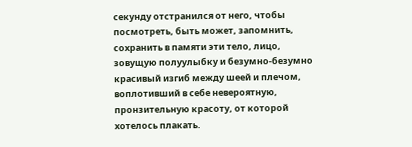секунду отстранился от него, чтобы посмотреть, быть может, запомнить, сохранить в памяти эти тело, лицо, зовущую полуулыбку и безумно-безумно красивый изгиб между шеей и плечом, воплотивший в себе невероятную, пронзительную красоту, от которой хотелось плакать.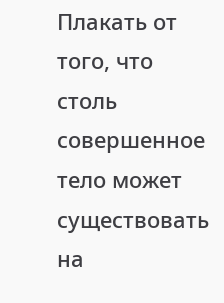Плакать от того, что столь совершенное тело может существовать на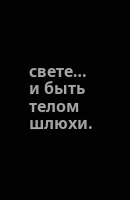свете… и быть телом шлюхи.